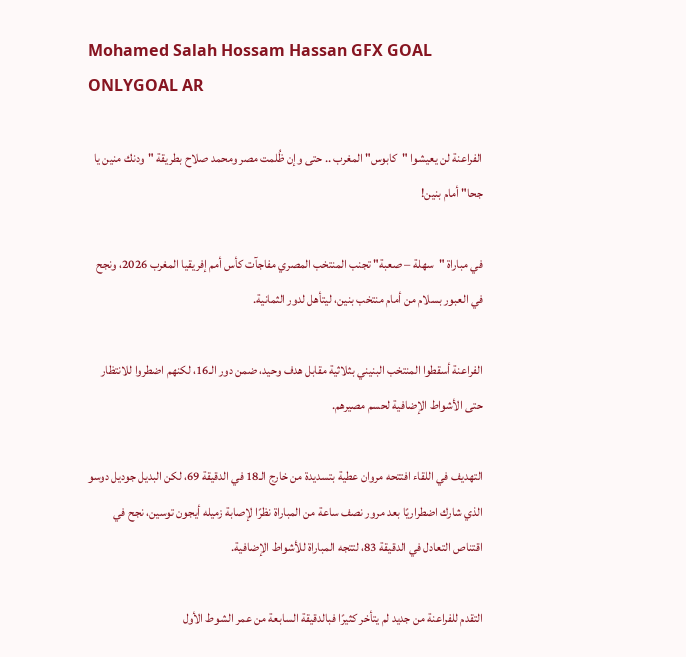Mohamed Salah Hossam Hassan GFX GOAL ONLYGOAL AR

الفراعنة لن يعيشوا "كابوس" المغرب .. حتى وإن ظُلمت مصر ومحمد صلاح بطريقة "ودنك منين يا جحا" أمام بنين!

في مباراة "سهلة – صعبة" تجنب المنتخب المصري مفاجآت كأس أمم إفريقيا المغرب 2026، ونجح في العبور بسلام من أمام منتخب بنين، ليتأهل لدور الثمانية.

الفراعنة أسقطوا المنتخب البنيني بثلاثية مقابل هدف وحيد، ضمن دور الـ16، لكنهم اضطروا للانتظار حتى الأشواط الإضافية لحسم مصيرهم.

التهديف في اللقاء افتتحه مروان عطية بتسديدة من خارج الـ18 في الدقيقة 69، لكن البديل جوديل دوسو الذي شارك اضطراريًا بعد مرور نصف ساعة من المباراة نظرًا لإصابة زميله أيجون توسين، نجح في اقتناص التعادل في الدقيقة 83، لتتجه المباراة للأشواط الإضافية.

التقدم للفراعنة من جديد لم يتأخر كثيرًا فبالدقيقة السابعة من عمر الشوط الأول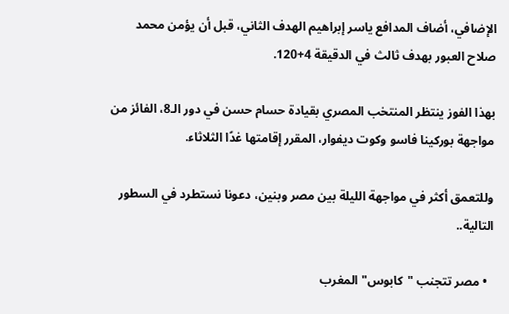الإضافي، أضاف المدافع ياسر إبراهيم الهدف الثاني، قبل أن يؤمن محمد صلاح العبور بهدف ثالث في الدقيقة 4+120.

بهذا الفوز ينتظر المنتخب المصري بقيادة حسام حسن في دور الـ8، الفائز من مواجهة بوركينا فاسو وكوت ديفوار، المقرر إقامتها غدًا الثلاثاء.

وللتعمق أكثر في مواجهة الليلة بين مصر وبنين، دعونا نستطرد في السطور التالية..

  • مصر تتجنب "كابوس" المغرب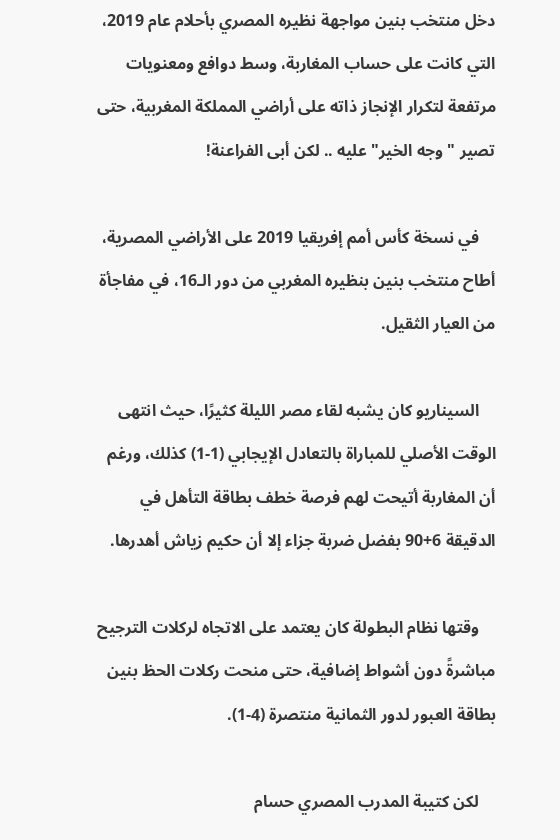دخل منتخب بنين مواجهة نظيره المصري بأحلام عام 2019، التي كانت على حساب المغاربة، وسط دوافع ومعنويات مرتفعة لتكرار الإنجاز ذاته على أراضي المملكة المغربية، حتى تصير "وجه الخير" عليه .. لكن أبى الفراعنة!

    في نسخة كأس أمم إفريقيا 2019 على الأراضي المصرية، أطاح منتخب بنين بنظيره المغربي من دور الـ16، في مفاجأة من العيار الثقيل.

    السيناريو كان يشبه لقاء مصر الليلة كثيرًا، حيث انتهى الوقت الأصلي للمباراة بالتعادل الإيجابي (1-1) كذلك، ورغم أن المغاربة أتيحت لهم فرصة خطف بطاقة التأهل في الدقيقة 6+90 بفضل ضربة جزاء إلا أن حكيم زياش أهدرها.

    وقتها نظام البطولة كان يعتمد على الاتجاه لركلات الترجيح مباشرةً دون أشواط إضافية، حتى منحت ركلات الحظ بنين بطاقة العبور لدور الثمانية منتصرة (4-1).

    لكن كتيبة المدرب المصري حسام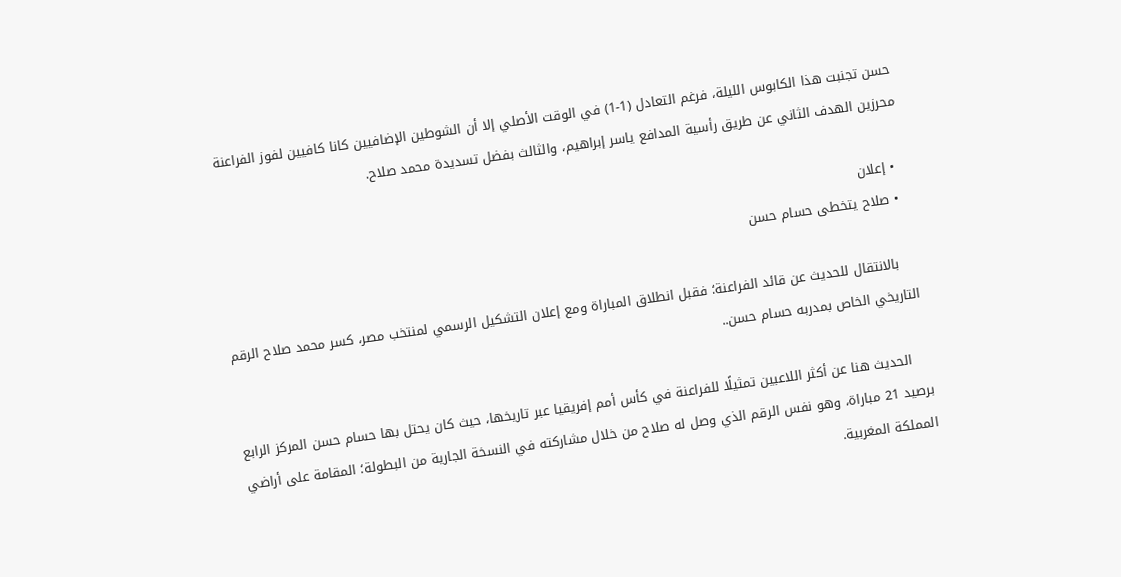حسن تجنبت هذا الكابوس الليلة، فرغم التعادل (1-1) في الوقت الأصلي إلا أن الشوطين الإضافيين كانا كافيين لفوز الفراعنة محرزين الهدف الثاني عن طريق رأسية المدافع ياسر إبراهيم، والثالث بفضل تسديدة محمد صلاح.

  • إعلان
  • صلاح يتخطى حسام حسن

    بالانتقال للحديث عن قائد الفراعنة؛ فقبل انطلاق المباراة ومع إعلان التشكيل الرسمي لمنتخب مصر، كسر محمد صلاح الرقم التاريخي الخاص بمدربه حسام حسن..

    الحديث هنا عن أكثر اللاعبين تمثيلًا للفراعنة في كأس أمم إفريقيا عبر تاريخها، حيث كان يحتل بها حسام حسن المركز الرابع برصيد 21 مباراة، وهو نفس الرقم الذي وصل له صلاح من خلال مشاركته في النسخة الجارية من البطولة؛ المقامة على أراضي المملكة المغربية.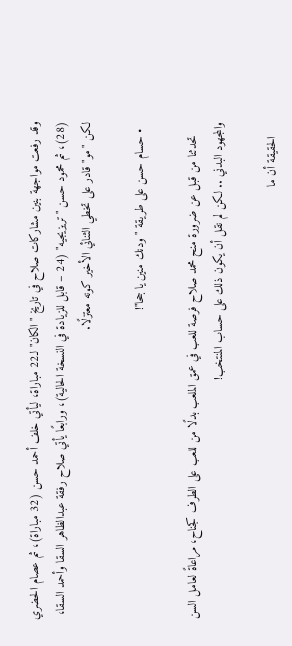وقد رفعت مواجهة بنين مشاركات صلاح في تاريخ "الكان" لـ22 مباراة، ليأتي خلف أحمد حسن (32 مباراة)، ثم عصام الحضري (28)، ثم محمود حسن "تريزيجيه" (24 – قابل للزيادة في النسخة الحالية)، ورابعًا يأتي صلاح رفقة عبدالظاهر السقا وأحمد السقا، لكن "مو" قادر على تخطي الثنائي الأخير كونه معتزلًا.

  • حسام حسن على طريقة "ودنك منين يا جحا"!

    تحدثنا من قبل عن ضرورة منح محمد صلاح فرصة للعب في عمق الملعب بدلًا من للعب على الطرف كجناح، مراعاةً لعامل السن والمجهود البدني .. لكن لم نقل أن يكون ذلك على حساب المنتخب!

    الحقيقة أن ما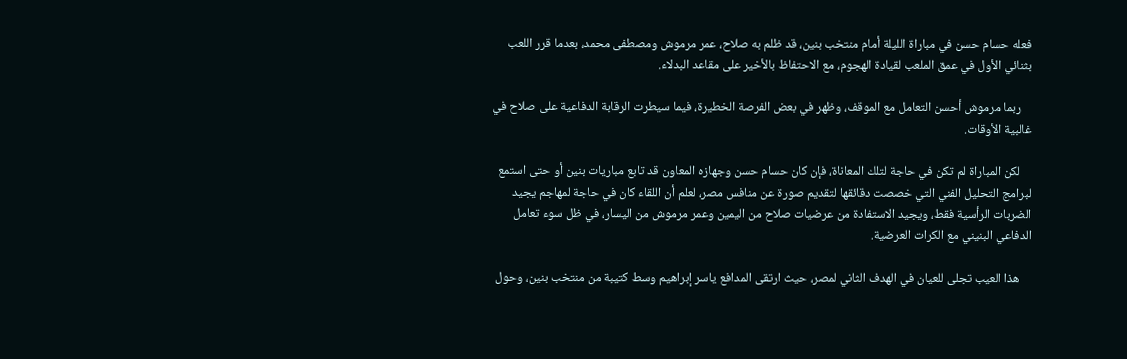فعله حسام حسن في مباراة الليلة أمام منتخب بنين، قد ظلم به صلاح، عمر مرموش ومصطفى محمد، بعدما قرر اللعب بثنائي الأول في عمق الملعب لقيادة الهجوم، مع الاحتفاظ بالأخير على مقاعد البدلاء.

    ربما مرموش أحسن التعامل مع الموقف، وظهر في بعض الفرصة الخطيرة، فيما سيطرت الرقابة الدفاعية على صلاح في غالبية الأوقات.

    لكن المباراة لم تكن في حاجة لتلك المعاناة، فإن كان حسام حسن وجهازه المعاون قد تابع مباريات بنين أو حتى استمع لبرامج التحليل الفني التي خصصت دقائقها لتقديم صورة عن منافس مصر، لعلم أن اللقاء كان في حاجة لمهاجم يجيد الضربات الرأسية فقط، ويجيد الاستفادة من عرضيات صلاح من اليمين وعمر مرموش من اليسار، في ظل سوء تعامل الدفاعي البنيني مع الكرات العرضية.

    هذا العيب تجلى للعيان في الهدف الثاني لمصر، حيث ارتقى المدافع ياسر إبراهيم وسط كتيبة من منتخب بنين، وحول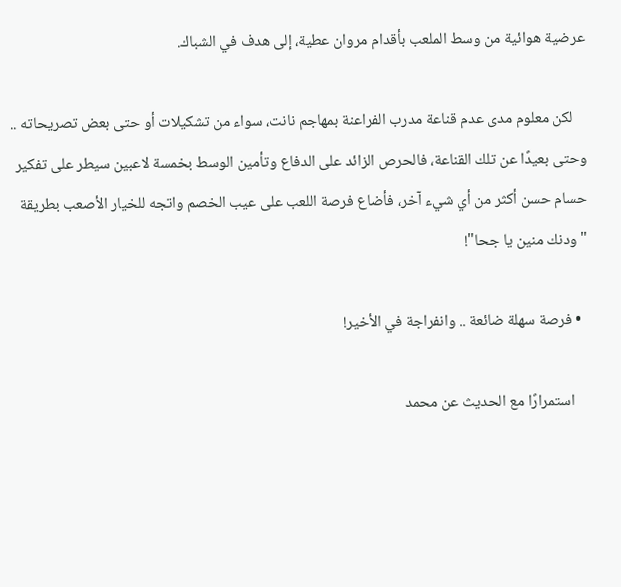عرضية هوائية من وسط الملعب بأقدام مروان عطية، إلى هدف في الشباك.

    لكن معلوم مدى عدم قناعة مدرب الفراعنة بمهاجم نانت، سواء من تشكيلات أو حتى بعض تصريحاته .. وحتى بعيدًا عن تلك القناعة، فالحرص الزائد على الدفاع وتأمين الوسط بخمسة لاعبين سيطر على تفكير حسام حسن أكثر من أي شيء آخر، فأضاع فرصة اللعب على عيب الخصم واتجه للخيار الأصعب بطريقة "ودنك منين يا جحا"!

  • فرصة سهلة ضائعة .. وانفراجة في الأخير!

    استمرارًا مع الحديث عن محمد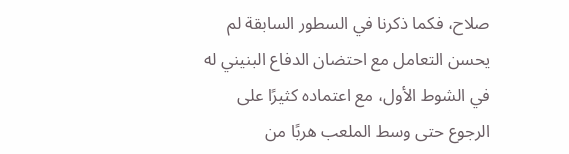صلاح، فكما ذكرنا في السطور السابقة لم يحسن التعامل مع احتضان الدفاع البنيني له في الشوط الأول، مع اعتماده كثيرًا على الرجوع حتى وسط الملعب هربًا من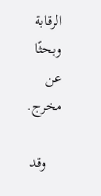الرقابة وبحثًا عن مخرج.

    وقد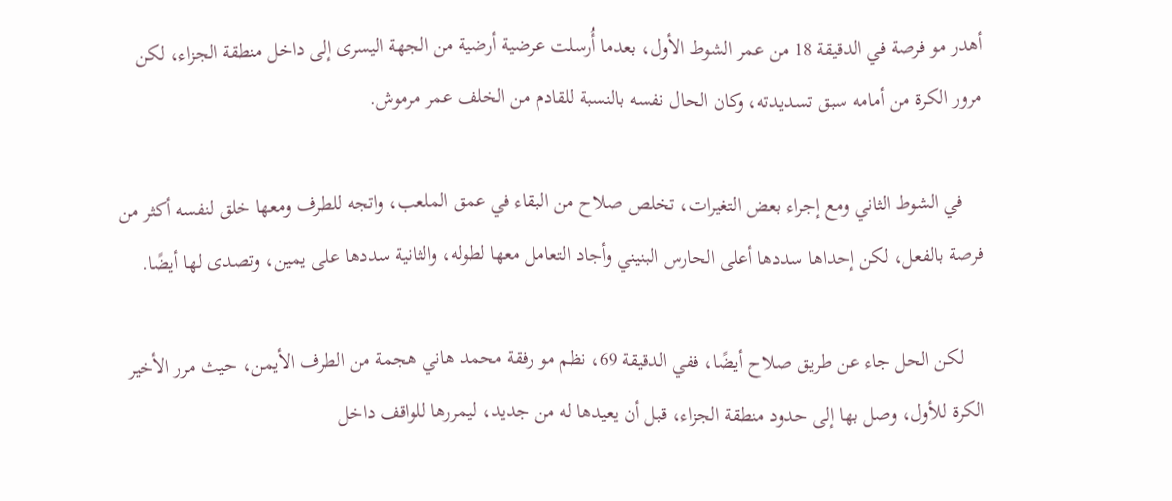أهدر مو فرصة في الدقيقة 18 من عمر الشوط الأول، بعدما أُرسلت عرضية أرضية من الجهة اليسرى إلى داخل منطقة الجزاء، لكن مرور الكرة من أمامه سبق تسديدته، وكان الحال نفسه بالنسبة للقادم من الخلف عمر مرموش.

    في الشوط الثاني ومع إجراء بعض التغيرات، تخلص صلاح من البقاء في عمق الملعب، واتجه للطرف ومعها خلق لنفسه أكثر من فرصة بالفعل، لكن إحداها سددها أعلى الحارس البنيني وأجاد التعامل معها لطوله، والثانية سددها على يمين، وتصدى لها أيضًا.

    لكن الحل جاء عن طريق صلاح أيضًا، ففي الدقيقة 69، نظم مو رفقة محمد هاني هجمة من الطرف الأيمن، حيث مرر الأخير الكرة للأول، وصل بها إلى حدود منطقة الجزاء، قبل أن يعيدها له من جديد، ليمررها للواقف داخل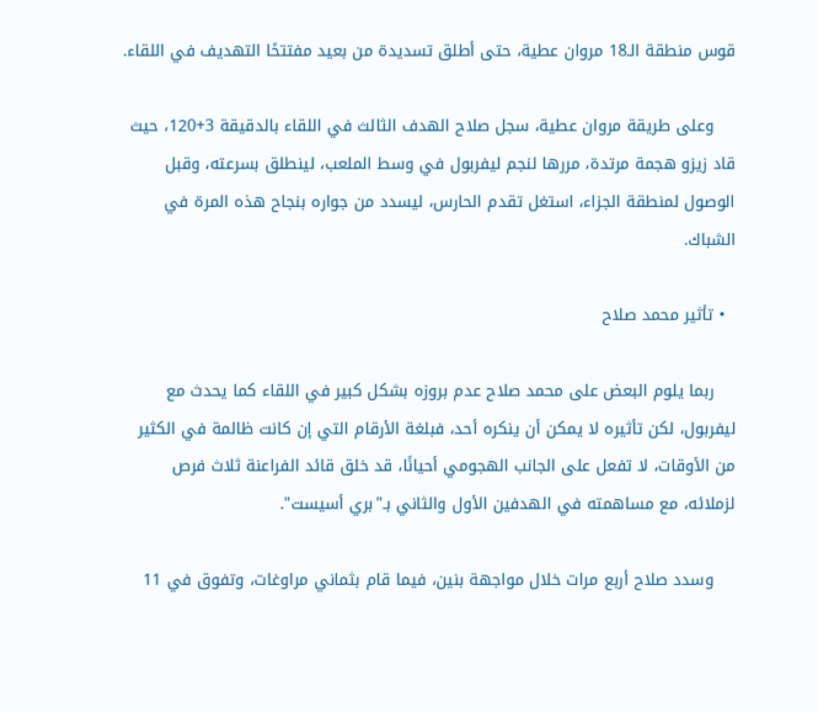قوس منطقة الـ18 مروان عطية، حتى أطلق تسديدة من بعيد مفتتحًا التهديف في اللقاء.

    وعلى طريقة مروان عطية، سجل صلاح الهدف الثالث في اللقاء بالدقيقة 3+120، حيث قاد زيزو هجمة مرتدة، مررها لنجم ليفربول في وسط الملعب، لينطلق بسرعته، وقبل الوصول لمنطقة الجزاء، استغل تقدم الحارس، ليسدد من جواره بنجاح هذه المرة في الشباك.

  • تأثير محمد صلاح

    ربما يلوم البعض على محمد صلاح عدم بروزه بشكل كبير في اللقاء كما يحدث مع ليفربول، لكن تأثيره لا يمكن أن ينكره أحد، فبلغة الأرقام التي إن كانت ظالمة في الكثير من الأوقات، لا تفعل على الجانب الهجومي أحيانًا، قد خلق قائد الفراعنة ثلاث فرص لزملائه، مع مساهمته في الهدفين الأول والثاني بـ"بري أسيست".

    وسدد صلاح أربع مرات خلال مواجهة بنين، فيما قام بثماني مراوغات، وتفوق في 11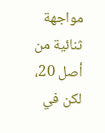مواجهة ثنائية من أصل 20، لكن في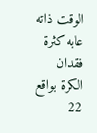الوقت ذاته عابه كثرة فقدان الكرة بواقع 22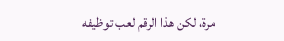مرة، لكن هذا الرقم لعب توظيفه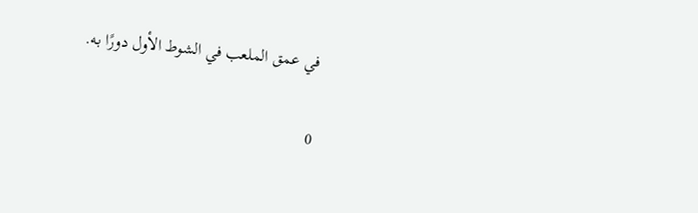في عمق الملعب في الشوط الأول دورًا به.

0